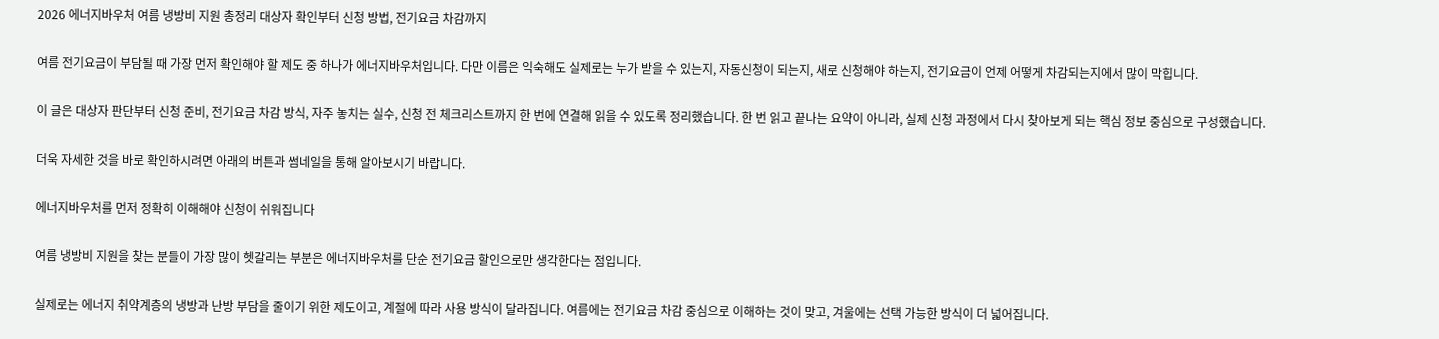2026 에너지바우처 여름 냉방비 지원 총정리 대상자 확인부터 신청 방법, 전기요금 차감까지

여름 전기요금이 부담될 때 가장 먼저 확인해야 할 제도 중 하나가 에너지바우처입니다. 다만 이름은 익숙해도 실제로는 누가 받을 수 있는지, 자동신청이 되는지, 새로 신청해야 하는지, 전기요금이 언제 어떻게 차감되는지에서 많이 막힙니다.

이 글은 대상자 판단부터 신청 준비, 전기요금 차감 방식, 자주 놓치는 실수, 신청 전 체크리스트까지 한 번에 연결해 읽을 수 있도록 정리했습니다. 한 번 읽고 끝나는 요약이 아니라, 실제 신청 과정에서 다시 찾아보게 되는 핵심 정보 중심으로 구성했습니다.

더욱 자세한 것을 바로 확인하시려면 아래의 버튼과 썸네일을 통해 알아보시기 바랍니다.

에너지바우처를 먼저 정확히 이해해야 신청이 쉬워집니다

여름 냉방비 지원을 찾는 분들이 가장 많이 헷갈리는 부분은 에너지바우처를 단순 전기요금 할인으로만 생각한다는 점입니다.

실제로는 에너지 취약계층의 냉방과 난방 부담을 줄이기 위한 제도이고, 계절에 따라 사용 방식이 달라집니다. 여름에는 전기요금 차감 중심으로 이해하는 것이 맞고, 겨울에는 선택 가능한 방식이 더 넓어집니다.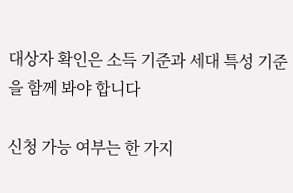대상자 확인은 소득 기준과 세대 특성 기준을 함께 봐야 합니다

신청 가능 여부는 한 가지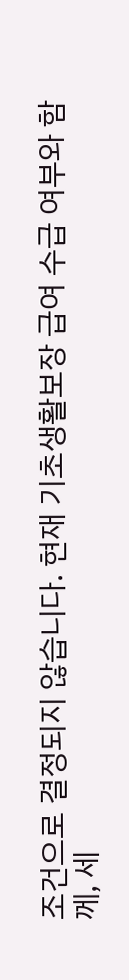조건으로 결정되지 않습니다. 현재 기초생활보장 급여 수급 여부와 함께, 세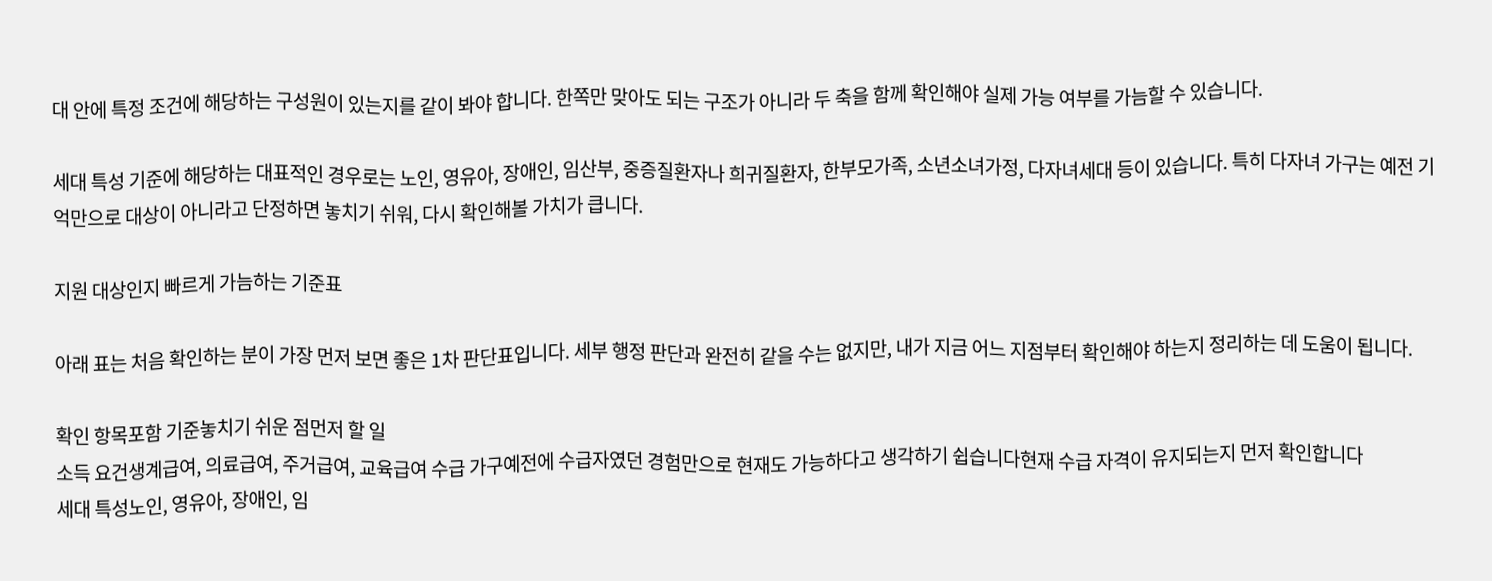대 안에 특정 조건에 해당하는 구성원이 있는지를 같이 봐야 합니다. 한쪽만 맞아도 되는 구조가 아니라 두 축을 함께 확인해야 실제 가능 여부를 가늠할 수 있습니다.

세대 특성 기준에 해당하는 대표적인 경우로는 노인, 영유아, 장애인, 임산부, 중증질환자나 희귀질환자, 한부모가족, 소년소녀가정, 다자녀세대 등이 있습니다. 특히 다자녀 가구는 예전 기억만으로 대상이 아니라고 단정하면 놓치기 쉬워, 다시 확인해볼 가치가 큽니다.

지원 대상인지 빠르게 가늠하는 기준표

아래 표는 처음 확인하는 분이 가장 먼저 보면 좋은 1차 판단표입니다. 세부 행정 판단과 완전히 같을 수는 없지만, 내가 지금 어느 지점부터 확인해야 하는지 정리하는 데 도움이 됩니다.

확인 항목포함 기준놓치기 쉬운 점먼저 할 일
소득 요건생계급여, 의료급여, 주거급여, 교육급여 수급 가구예전에 수급자였던 경험만으로 현재도 가능하다고 생각하기 쉽습니다현재 수급 자격이 유지되는지 먼저 확인합니다
세대 특성노인, 영유아, 장애인, 임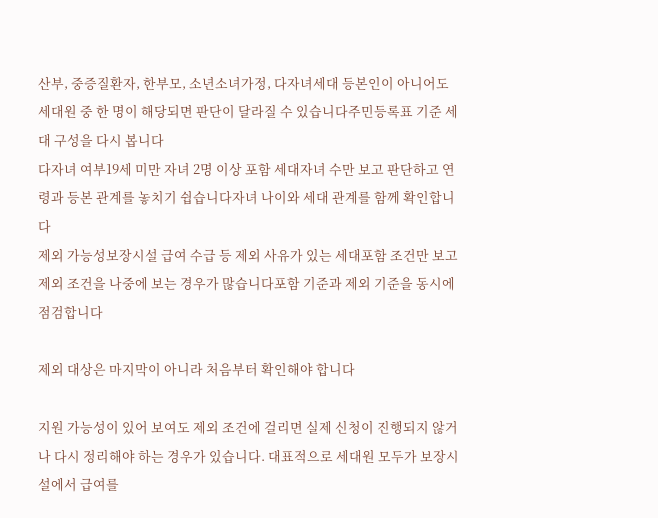산부, 중증질환자, 한부모, 소년소녀가정, 다자녀세대 등본인이 아니어도 세대원 중 한 명이 해당되면 판단이 달라질 수 있습니다주민등록표 기준 세대 구성을 다시 봅니다
다자녀 여부19세 미만 자녀 2명 이상 포함 세대자녀 수만 보고 판단하고 연령과 등본 관계를 놓치기 쉽습니다자녀 나이와 세대 관계를 함께 확인합니다
제외 가능성보장시설 급여 수급 등 제외 사유가 있는 세대포함 조건만 보고 제외 조건을 나중에 보는 경우가 많습니다포함 기준과 제외 기준을 동시에 점검합니다

제외 대상은 마지막이 아니라 처음부터 확인해야 합니다

지원 가능성이 있어 보여도 제외 조건에 걸리면 실제 신청이 진행되지 않거나 다시 정리해야 하는 경우가 있습니다. 대표적으로 세대원 모두가 보장시설에서 급여를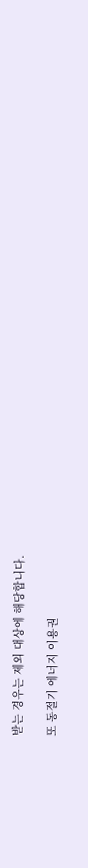받는 경우는 제외 대상에 해당합니다.

또 동절기 에너지 이용권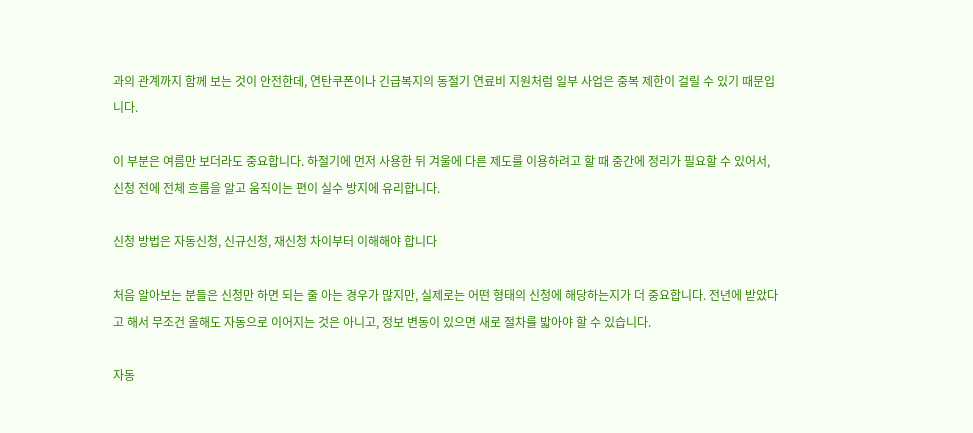과의 관계까지 함께 보는 것이 안전한데, 연탄쿠폰이나 긴급복지의 동절기 연료비 지원처럼 일부 사업은 중복 제한이 걸릴 수 있기 때문입니다.

이 부분은 여름만 보더라도 중요합니다. 하절기에 먼저 사용한 뒤 겨울에 다른 제도를 이용하려고 할 때 중간에 정리가 필요할 수 있어서, 신청 전에 전체 흐름을 알고 움직이는 편이 실수 방지에 유리합니다.

신청 방법은 자동신청, 신규신청, 재신청 차이부터 이해해야 합니다

처음 알아보는 분들은 신청만 하면 되는 줄 아는 경우가 많지만, 실제로는 어떤 형태의 신청에 해당하는지가 더 중요합니다. 전년에 받았다고 해서 무조건 올해도 자동으로 이어지는 것은 아니고, 정보 변동이 있으면 새로 절차를 밟아야 할 수 있습니다.

자동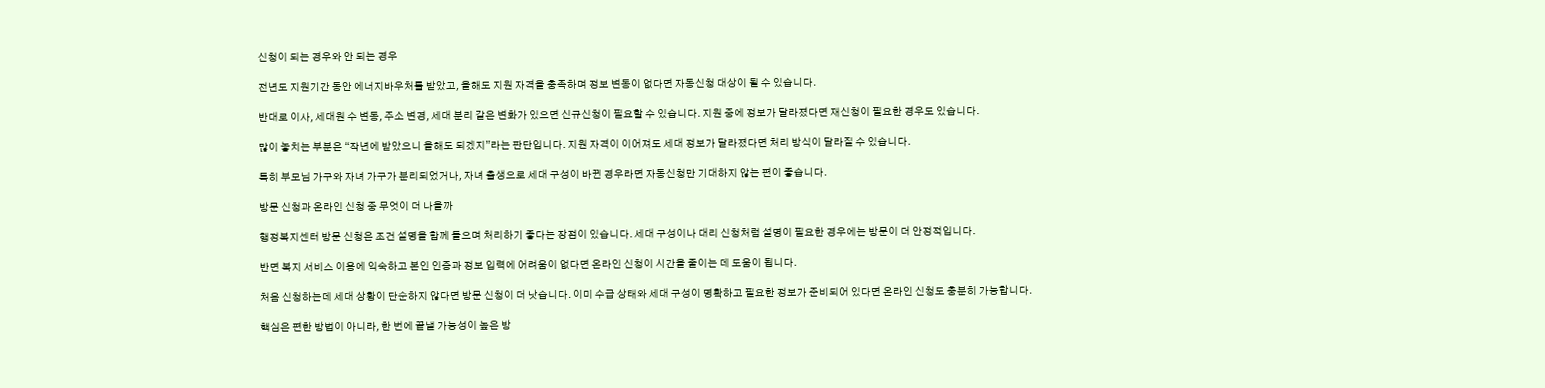신청이 되는 경우와 안 되는 경우

전년도 지원기간 동안 에너지바우처를 받았고, 올해도 지원 자격을 충족하며 정보 변동이 없다면 자동신청 대상이 될 수 있습니다.

반대로 이사, 세대원 수 변동, 주소 변경, 세대 분리 같은 변화가 있으면 신규신청이 필요할 수 있습니다. 지원 중에 정보가 달라졌다면 재신청이 필요한 경우도 있습니다.

많이 놓치는 부분은 “작년에 받았으니 올해도 되겠지”라는 판단입니다. 지원 자격이 이어져도 세대 정보가 달라졌다면 처리 방식이 달라질 수 있습니다.

특히 부모님 가구와 자녀 가구가 분리되었거나, 자녀 출생으로 세대 구성이 바뀐 경우라면 자동신청만 기대하지 않는 편이 좋습니다.

방문 신청과 온라인 신청 중 무엇이 더 나을까

행정복지센터 방문 신청은 조건 설명을 함께 들으며 처리하기 좋다는 장점이 있습니다. 세대 구성이나 대리 신청처럼 설명이 필요한 경우에는 방문이 더 안정적입니다.

반면 복지 서비스 이용에 익숙하고 본인 인증과 정보 입력에 어려움이 없다면 온라인 신청이 시간을 줄이는 데 도움이 됩니다.

처음 신청하는데 세대 상황이 단순하지 않다면 방문 신청이 더 낫습니다. 이미 수급 상태와 세대 구성이 명확하고 필요한 정보가 준비되어 있다면 온라인 신청도 충분히 가능합니다.

핵심은 편한 방법이 아니라, 한 번에 끝낼 가능성이 높은 방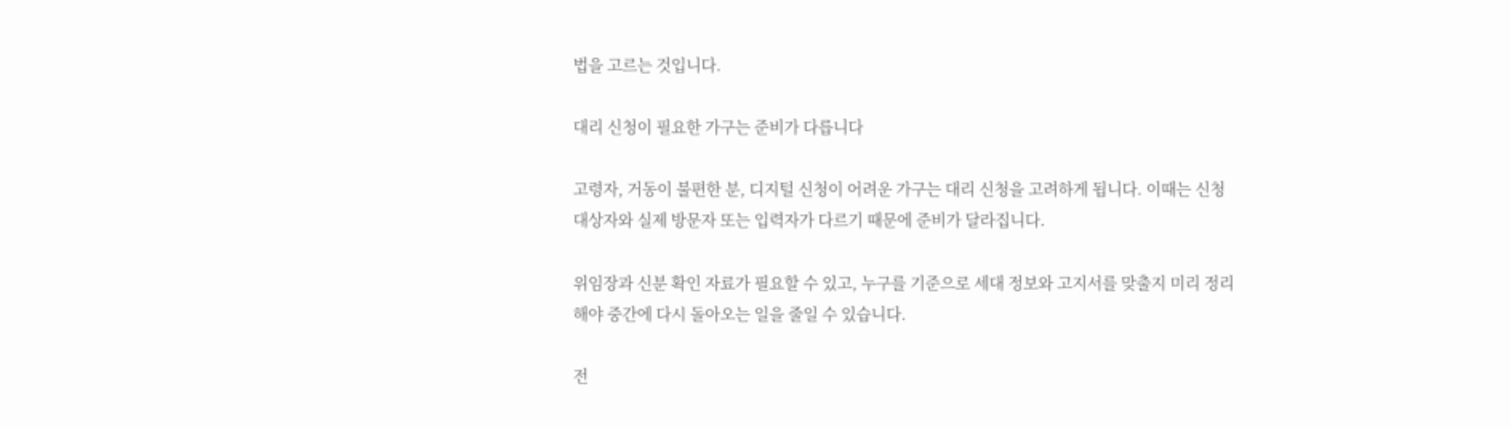법을 고르는 것입니다.

대리 신청이 필요한 가구는 준비가 다릅니다

고령자, 거동이 불편한 분, 디지털 신청이 어려운 가구는 대리 신청을 고려하게 됩니다. 이때는 신청 대상자와 실제 방문자 또는 입력자가 다르기 때문에 준비가 달라집니다.

위임장과 신분 확인 자료가 필요할 수 있고, 누구를 기준으로 세대 정보와 고지서를 맞출지 미리 정리해야 중간에 다시 돌아오는 일을 줄일 수 있습니다.

전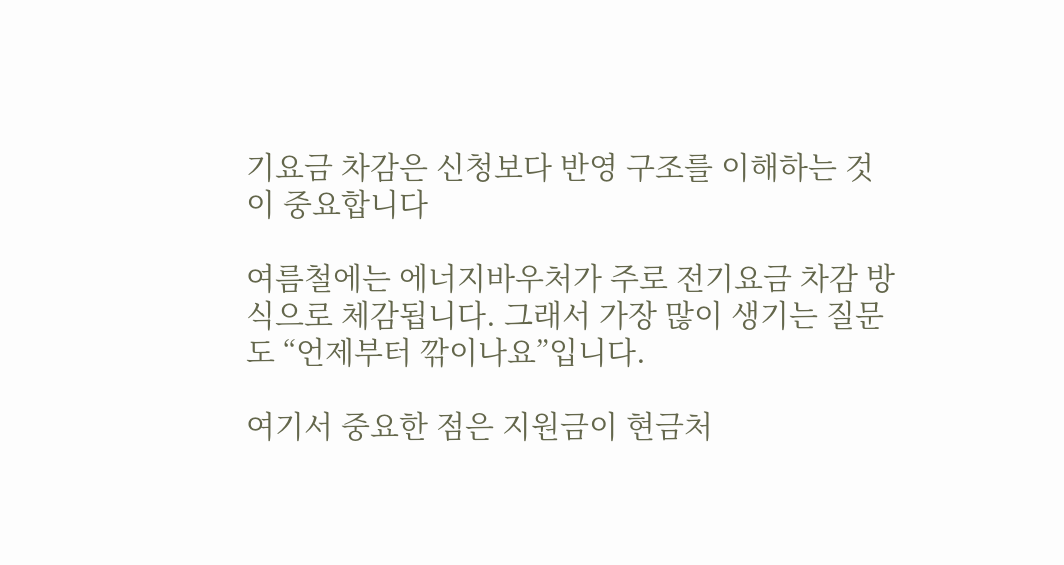기요금 차감은 신청보다 반영 구조를 이해하는 것이 중요합니다

여름철에는 에너지바우처가 주로 전기요금 차감 방식으로 체감됩니다. 그래서 가장 많이 생기는 질문도 “언제부터 깎이나요”입니다.

여기서 중요한 점은 지원금이 현금처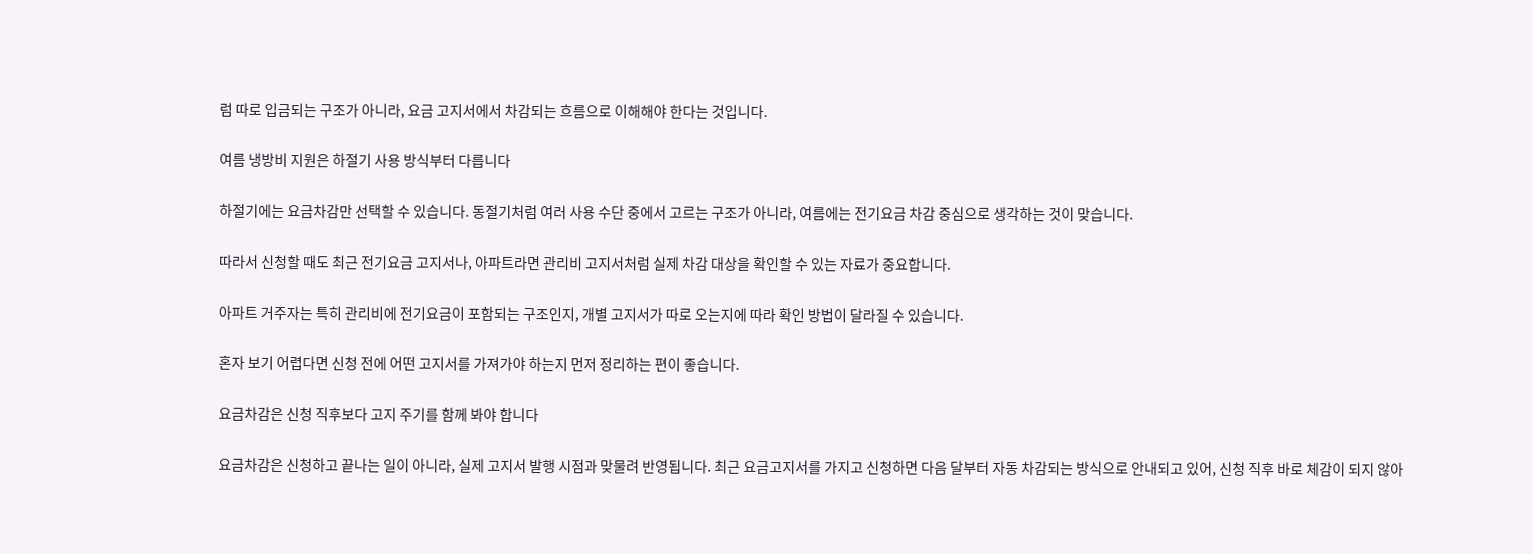럼 따로 입금되는 구조가 아니라, 요금 고지서에서 차감되는 흐름으로 이해해야 한다는 것입니다.

여름 냉방비 지원은 하절기 사용 방식부터 다릅니다

하절기에는 요금차감만 선택할 수 있습니다. 동절기처럼 여러 사용 수단 중에서 고르는 구조가 아니라, 여름에는 전기요금 차감 중심으로 생각하는 것이 맞습니다.

따라서 신청할 때도 최근 전기요금 고지서나, 아파트라면 관리비 고지서처럼 실제 차감 대상을 확인할 수 있는 자료가 중요합니다.

아파트 거주자는 특히 관리비에 전기요금이 포함되는 구조인지, 개별 고지서가 따로 오는지에 따라 확인 방법이 달라질 수 있습니다.

혼자 보기 어렵다면 신청 전에 어떤 고지서를 가져가야 하는지 먼저 정리하는 편이 좋습니다.

요금차감은 신청 직후보다 고지 주기를 함께 봐야 합니다

요금차감은 신청하고 끝나는 일이 아니라, 실제 고지서 발행 시점과 맞물려 반영됩니다. 최근 요금고지서를 가지고 신청하면 다음 달부터 자동 차감되는 방식으로 안내되고 있어, 신청 직후 바로 체감이 되지 않아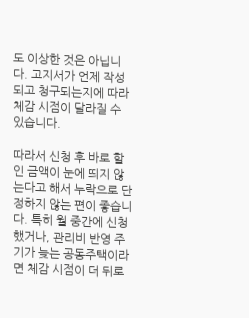도 이상한 것은 아닙니다. 고지서가 언제 작성되고 청구되는지에 따라 체감 시점이 달라질 수 있습니다.

따라서 신청 후 바로 할인 금액이 눈에 띄지 않는다고 해서 누락으로 단정하지 않는 편이 좋습니다. 특히 월 중간에 신청했거나, 관리비 반영 주기가 늦는 공동주택이라면 체감 시점이 더 뒤로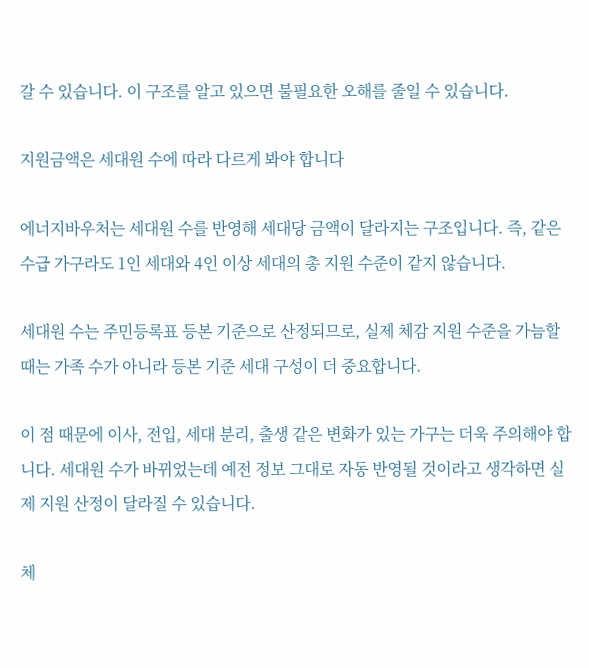갈 수 있습니다. 이 구조를 알고 있으면 불필요한 오해를 줄일 수 있습니다.

지원금액은 세대원 수에 따라 다르게 봐야 합니다

에너지바우처는 세대원 수를 반영해 세대당 금액이 달라지는 구조입니다. 즉, 같은 수급 가구라도 1인 세대와 4인 이상 세대의 총 지원 수준이 같지 않습니다.

세대원 수는 주민등록표 등본 기준으로 산정되므로, 실제 체감 지원 수준을 가늠할 때는 가족 수가 아니라 등본 기준 세대 구성이 더 중요합니다.

이 점 때문에 이사, 전입, 세대 분리, 출생 같은 변화가 있는 가구는 더욱 주의해야 합니다. 세대원 수가 바뀌었는데 예전 정보 그대로 자동 반영될 것이라고 생각하면 실제 지원 산정이 달라질 수 있습니다.

체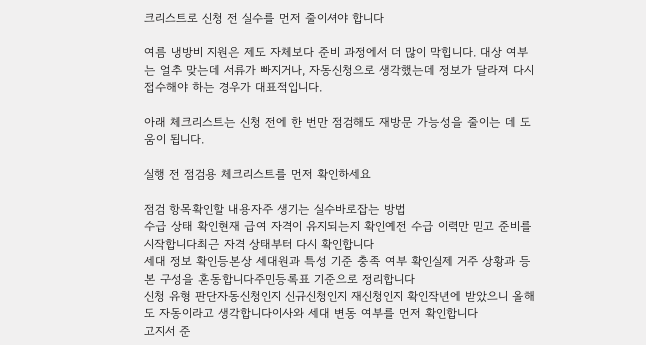크리스트로 신청 전 실수를 먼저 줄이셔야 합니다

여름 냉방비 지원은 제도 자체보다 준비 과정에서 더 많이 막힙니다. 대상 여부는 얼추 맞는데 서류가 빠지거나, 자동신청으로 생각했는데 정보가 달라져 다시 접수해야 하는 경우가 대표적입니다.

아래 체크리스트는 신청 전에 한 번만 점검해도 재방문 가능성을 줄이는 데 도움이 됩니다.

실행 전 점검용 체크리스트를 먼저 확인하세요

점검 항목확인할 내용자주 생기는 실수바로잡는 방법
수급 상태 확인현재 급여 자격이 유지되는지 확인예전 수급 이력만 믿고 준비를 시작합니다최근 자격 상태부터 다시 확인합니다
세대 정보 확인등본상 세대원과 특성 기준 충족 여부 확인실제 거주 상황과 등본 구성을 혼동합니다주민등록표 기준으로 정리합니다
신청 유형 판단자동신청인지 신규신청인지 재신청인지 확인작년에 받았으니 올해도 자동이라고 생각합니다이사와 세대 변동 여부를 먼저 확인합니다
고지서 준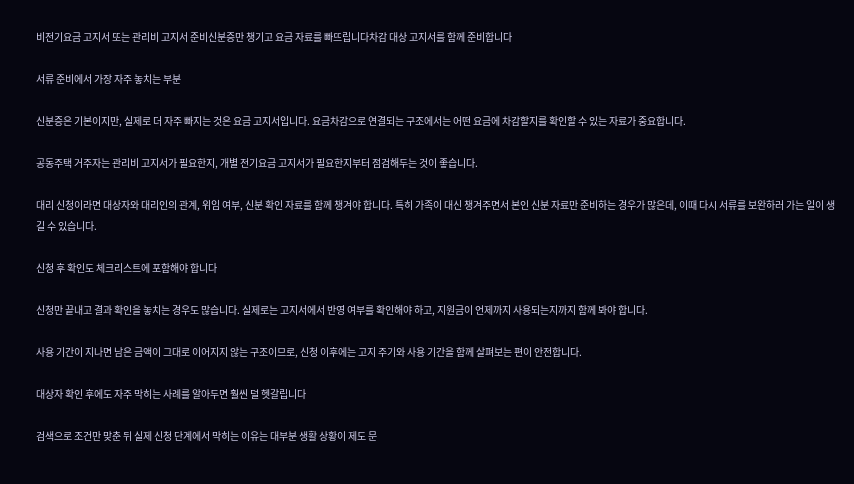비전기요금 고지서 또는 관리비 고지서 준비신분증만 챙기고 요금 자료를 빠뜨립니다차감 대상 고지서를 함께 준비합니다

서류 준비에서 가장 자주 놓치는 부분

신분증은 기본이지만, 실제로 더 자주 빠지는 것은 요금 고지서입니다. 요금차감으로 연결되는 구조에서는 어떤 요금에 차감할지를 확인할 수 있는 자료가 중요합니다.

공동주택 거주자는 관리비 고지서가 필요한지, 개별 전기요금 고지서가 필요한지부터 점검해두는 것이 좋습니다.

대리 신청이라면 대상자와 대리인의 관계, 위임 여부, 신분 확인 자료를 함께 챙겨야 합니다. 특히 가족이 대신 챙겨주면서 본인 신분 자료만 준비하는 경우가 많은데, 이때 다시 서류를 보완하러 가는 일이 생길 수 있습니다.

신청 후 확인도 체크리스트에 포함해야 합니다

신청만 끝내고 결과 확인을 놓치는 경우도 많습니다. 실제로는 고지서에서 반영 여부를 확인해야 하고, 지원금이 언제까지 사용되는지까지 함께 봐야 합니다.

사용 기간이 지나면 남은 금액이 그대로 이어지지 않는 구조이므로, 신청 이후에는 고지 주기와 사용 기간을 함께 살펴보는 편이 안전합니다.

대상자 확인 후에도 자주 막히는 사례를 알아두면 훨씬 덜 헷갈립니다

검색으로 조건만 맞춘 뒤 실제 신청 단계에서 막히는 이유는 대부분 생활 상황이 제도 문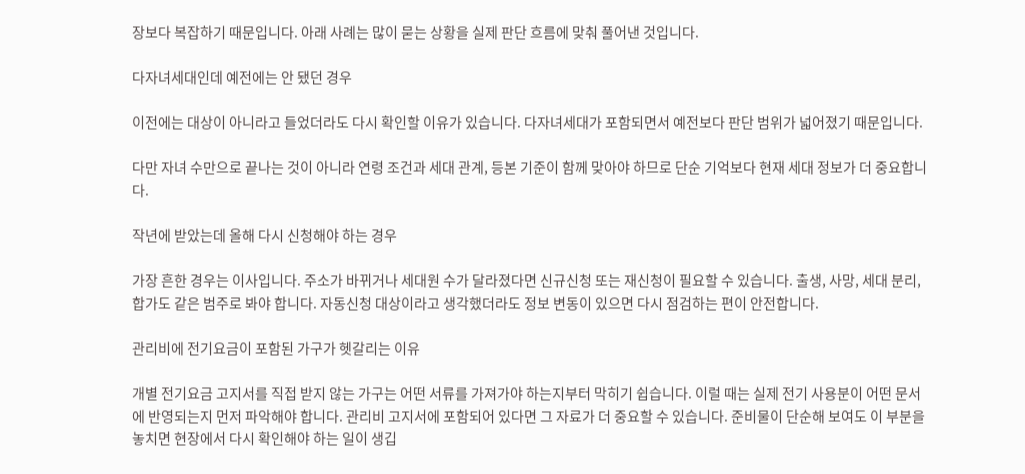장보다 복잡하기 때문입니다. 아래 사례는 많이 묻는 상황을 실제 판단 흐름에 맞춰 풀어낸 것입니다.

다자녀세대인데 예전에는 안 됐던 경우

이전에는 대상이 아니라고 들었더라도 다시 확인할 이유가 있습니다. 다자녀세대가 포함되면서 예전보다 판단 범위가 넓어졌기 때문입니다.

다만 자녀 수만으로 끝나는 것이 아니라 연령 조건과 세대 관계, 등본 기준이 함께 맞아야 하므로 단순 기억보다 현재 세대 정보가 더 중요합니다.

작년에 받았는데 올해 다시 신청해야 하는 경우

가장 흔한 경우는 이사입니다. 주소가 바뀌거나 세대원 수가 달라졌다면 신규신청 또는 재신청이 필요할 수 있습니다. 출생, 사망, 세대 분리, 합가도 같은 범주로 봐야 합니다. 자동신청 대상이라고 생각했더라도 정보 변동이 있으면 다시 점검하는 편이 안전합니다.

관리비에 전기요금이 포함된 가구가 헷갈리는 이유

개별 전기요금 고지서를 직접 받지 않는 가구는 어떤 서류를 가져가야 하는지부터 막히기 쉽습니다. 이럴 때는 실제 전기 사용분이 어떤 문서에 반영되는지 먼저 파악해야 합니다. 관리비 고지서에 포함되어 있다면 그 자료가 더 중요할 수 있습니다. 준비물이 단순해 보여도 이 부분을 놓치면 현장에서 다시 확인해야 하는 일이 생깁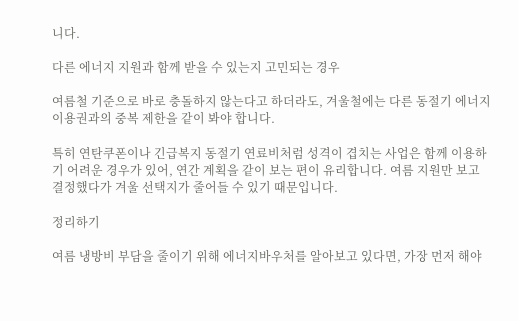니다.

다른 에너지 지원과 함께 받을 수 있는지 고민되는 경우

여름철 기준으로 바로 충돌하지 않는다고 하더라도, 겨울철에는 다른 동절기 에너지 이용권과의 중복 제한을 같이 봐야 합니다.

특히 연탄쿠폰이나 긴급복지 동절기 연료비처럼 성격이 겹치는 사업은 함께 이용하기 어려운 경우가 있어, 연간 계획을 같이 보는 편이 유리합니다. 여름 지원만 보고 결정했다가 겨울 선택지가 줄어들 수 있기 때문입니다.

정리하기

여름 냉방비 부담을 줄이기 위해 에너지바우처를 알아보고 있다면, 가장 먼저 해야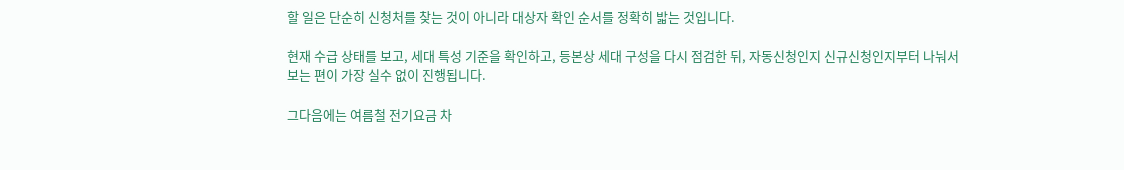할 일은 단순히 신청처를 찾는 것이 아니라 대상자 확인 순서를 정확히 밟는 것입니다.

현재 수급 상태를 보고, 세대 특성 기준을 확인하고, 등본상 세대 구성을 다시 점검한 뒤, 자동신청인지 신규신청인지부터 나눠서 보는 편이 가장 실수 없이 진행됩니다.

그다음에는 여름철 전기요금 차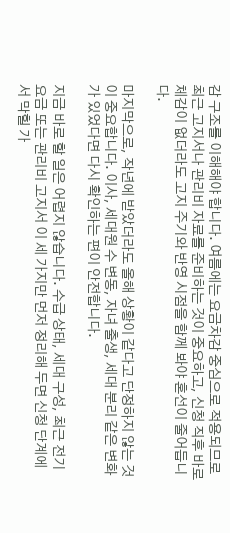감 구조를 이해해야 합니다. 여름에는 요금차감 중심으로 적용되므로 최근 고지서나 관리비 자료를 준비하는 것이 중요하고, 신청 직후 바로 체감이 없더라도 고지 주기와 반영 시점을 함께 봐야 혼선이 줄어듭니다.

마지막으로, 작년에 받았더라도 올해 상황이 같다고 단정하지 않는 것이 중요합니다. 이사, 세대원 수 변동, 자녀 출생, 세대 분리 같은 변화가 있었다면 다시 확인하는 편이 안전합니다.

지금 바로 할 일은 어렵지 않습니다. 수급 상태, 세대 구성, 최근 전기요금 또는 관리비 고지서 이 세 가지만 먼저 정리해 두면 신청 단계에서 막힐 가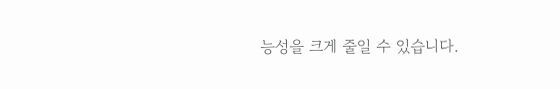능성을 크게 줄일 수 있습니다.